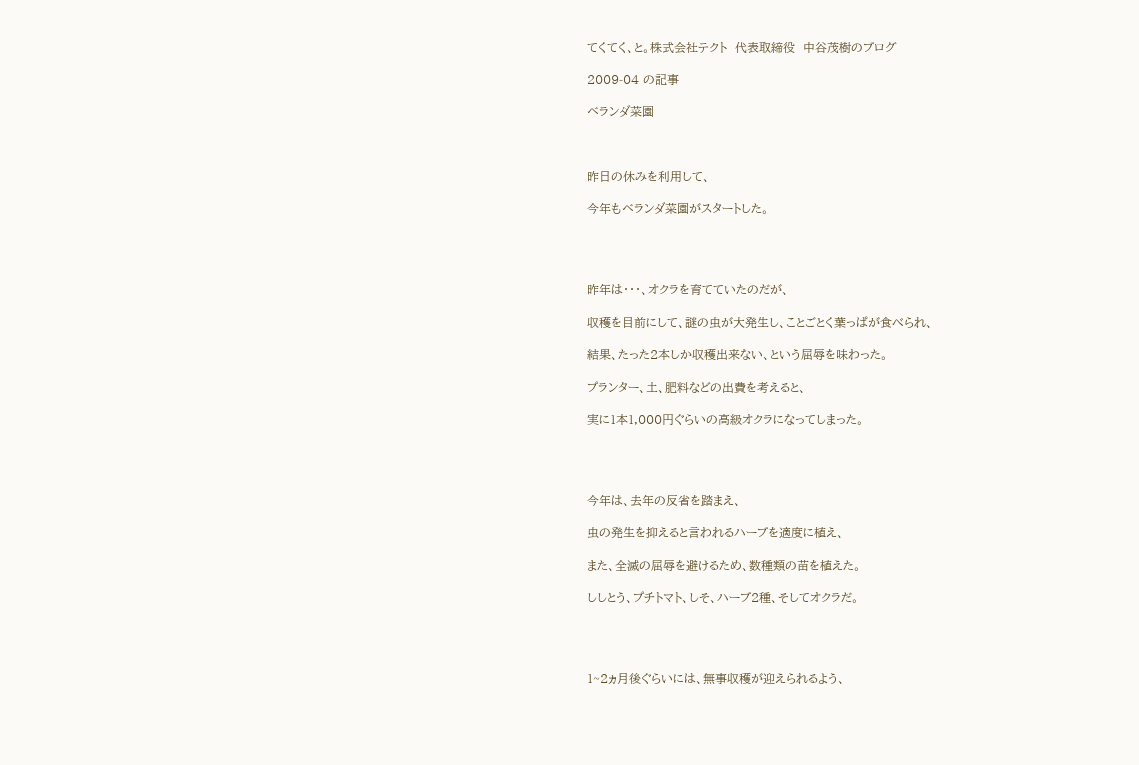てくてく、と。株式会社テクト  代表取締役  中谷茂樹のブログ

2009-04 の記事

ベランダ菜園



昨日の休みを利用して、

今年もベランダ菜園がスタートした。




昨年は・・・、オクラを育てていたのだが、

収穫を目前にして、謎の虫が大発生し、ことごとく葉っぱが食べられ、

結果、たった2本しか収穫出来ない、という屈辱を味わった。

プランター、土、肥料などの出費を考えると、

実に1本1,000円ぐらいの高級オクラになってしまった。




今年は、去年の反省を踏まえ、

虫の発生を抑えると言われるハーブを適度に植え、

また、全滅の屈辱を避けるため、数種類の苗を植えた。

ししとう、プチトマト、しそ、ハーブ2種、そしてオクラだ。




1~2ヵ月後ぐらいには、無事収穫が迎えられるよう、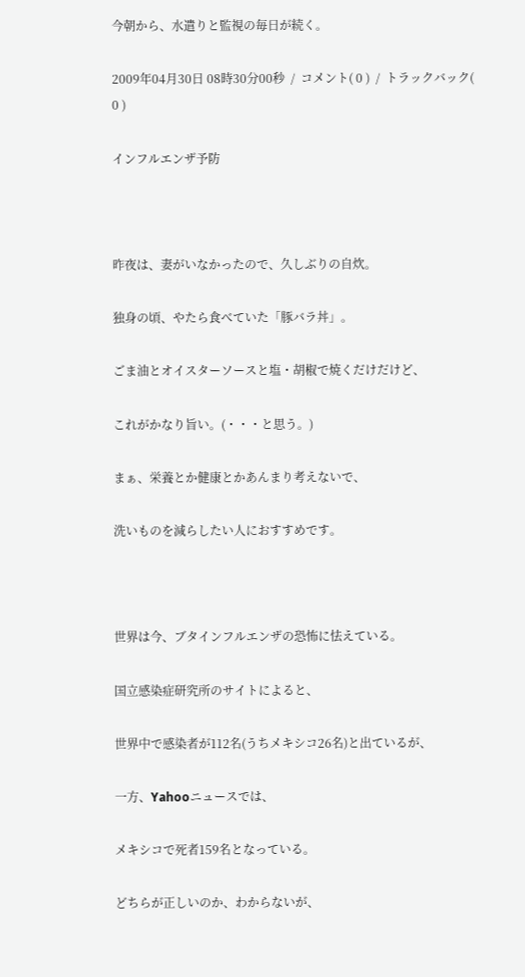今朝から、水遣りと監視の毎日が続く。

2009年04月30日 08時30分00秒  /  コメント( 0 )  /  トラックバック( 0 )

インフルエンザ予防



昨夜は、妻がいなかったので、久しぶりの自炊。

独身の頃、やたら食べていた「豚バラ丼」。

ごま油とオイスターソースと塩・胡椒で焼くだけだけど、

これがかなり旨い。(・・・と思う。)

まぁ、栄養とか健康とかあんまり考えないで、

洗いものを減らしたい人におすすめです。



世界は今、ブタインフルエンザの恐怖に怯えている。

国立感染症研究所のサイトによると、

世界中で感染者が112名(うちメキシコ26名)と出ているが、

一方、Yahooニュースでは、

メキシコで死者159名となっている。

どちらが正しいのか、わからないが、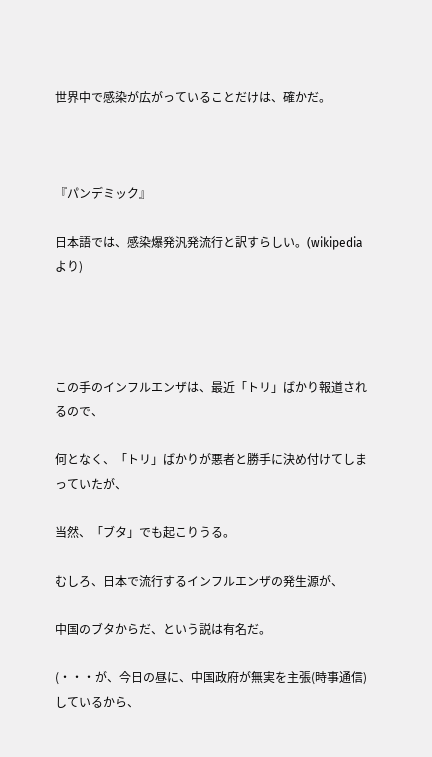世界中で感染が広がっていることだけは、確かだ。



『パンデミック』

日本語では、感染爆発汎発流行と訳すらしい。(wikipediaより)




この手のインフルエンザは、最近「トリ」ばかり報道されるので、

何となく、「トリ」ばかりが悪者と勝手に決め付けてしまっていたが、

当然、「ブタ」でも起こりうる。

むしろ、日本で流行するインフルエンザの発生源が、

中国のブタからだ、という説は有名だ。

(・・・が、今日の昼に、中国政府が無実を主張(時事通信)しているから、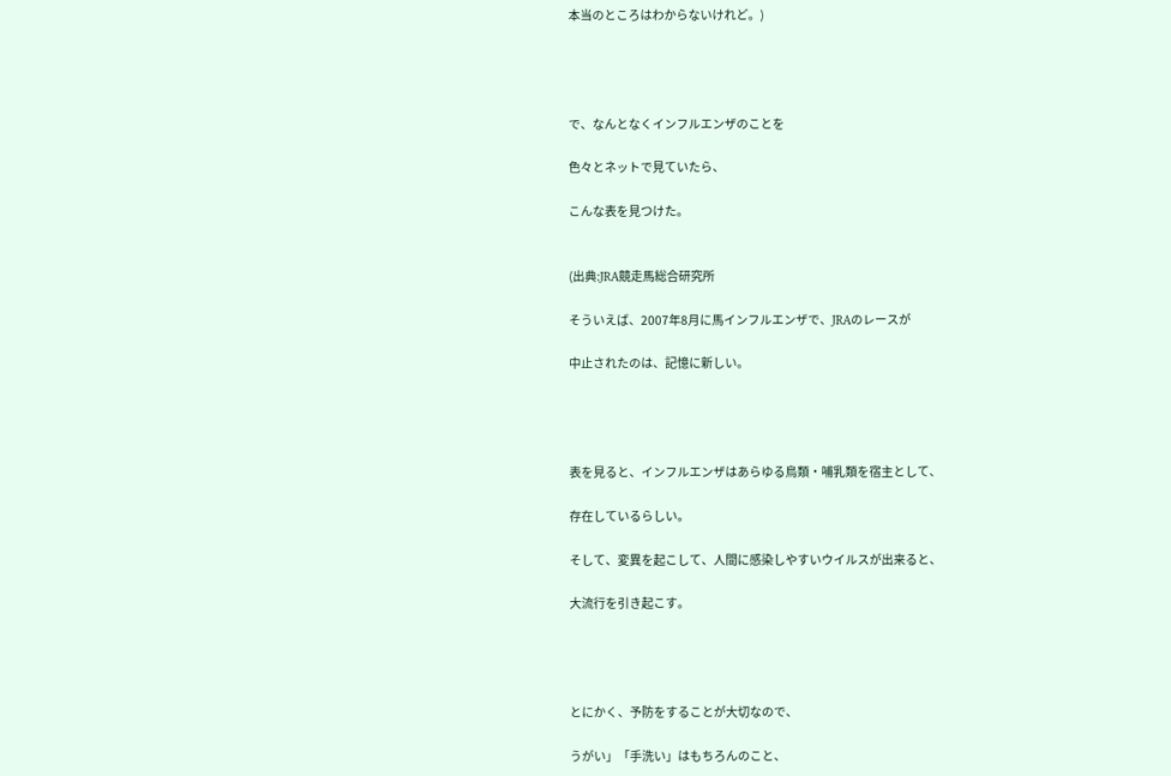本当のところはわからないけれど。)




で、なんとなくインフルエンザのことを

色々とネットで見ていたら、

こんな表を見つけた。


(出典:JRA競走馬総合研究所

そういえば、2007年8月に馬インフルエンザで、JRAのレースが

中止されたのは、記憶に新しい。




表を見ると、インフルエンザはあらゆる鳥類・哺乳類を宿主として、

存在しているらしい。

そして、変異を起こして、人間に感染しやすいウイルスが出来ると、

大流行を引き起こす。




とにかく、予防をすることが大切なので、

うがい」「手洗い」はもちろんのこと、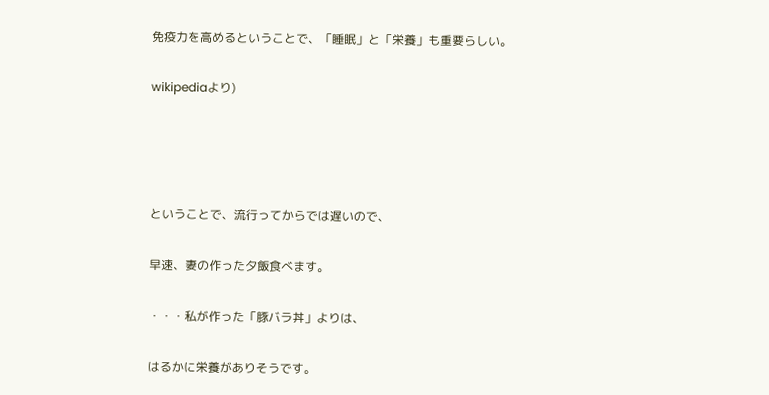免疫力を高めるということで、「睡眠」と「栄養」も重要らしい。

wikipediaより)




ということで、流行ってからでは遅いので、

早速、妻の作った夕飯食べます。

・・・私が作った「豚バラ丼」よりは、

はるかに栄養がありそうです。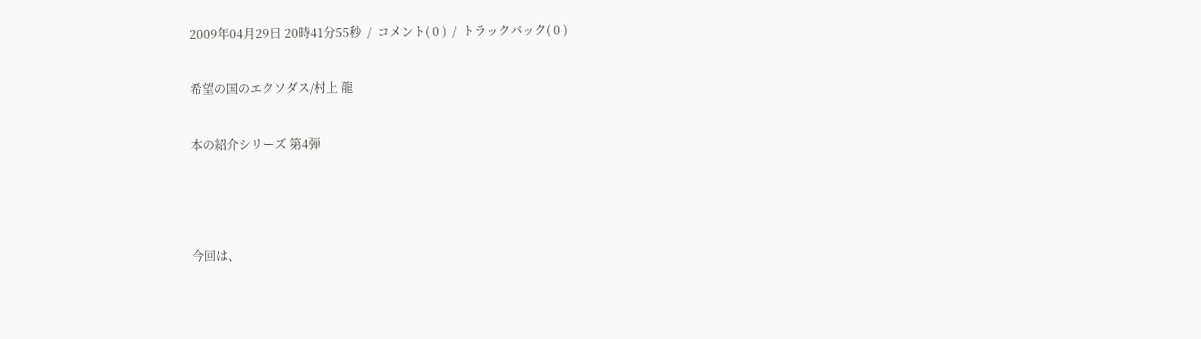2009年04月29日 20時41分55秒  /  コメント( 0 )  /  トラックバック( 0 )

希望の国のエクソダス/村上 龍

本の紹介シリーズ 第4弾



今回は、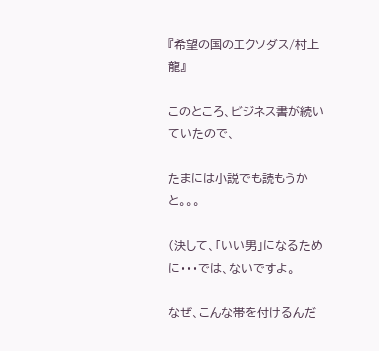『希望の国のエクソダス/村上 龍』

このところ、ビジネス書が続いていたので、

たまには小説でも読もうかと。。。

(決して、「いい男」になるために・・・では、ないですよ。

なぜ、こんな帯を付けるんだ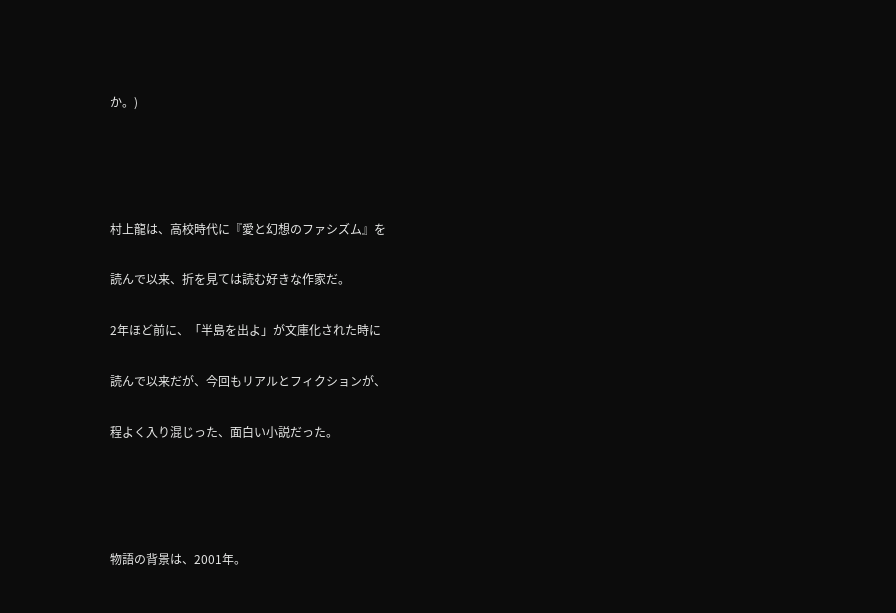か。)




村上龍は、高校時代に『愛と幻想のファシズム』を

読んで以来、折を見ては読む好きな作家だ。

2年ほど前に、「半島を出よ」が文庫化された時に

読んで以来だが、今回もリアルとフィクションが、

程よく入り混じった、面白い小説だった。




物語の背景は、2001年。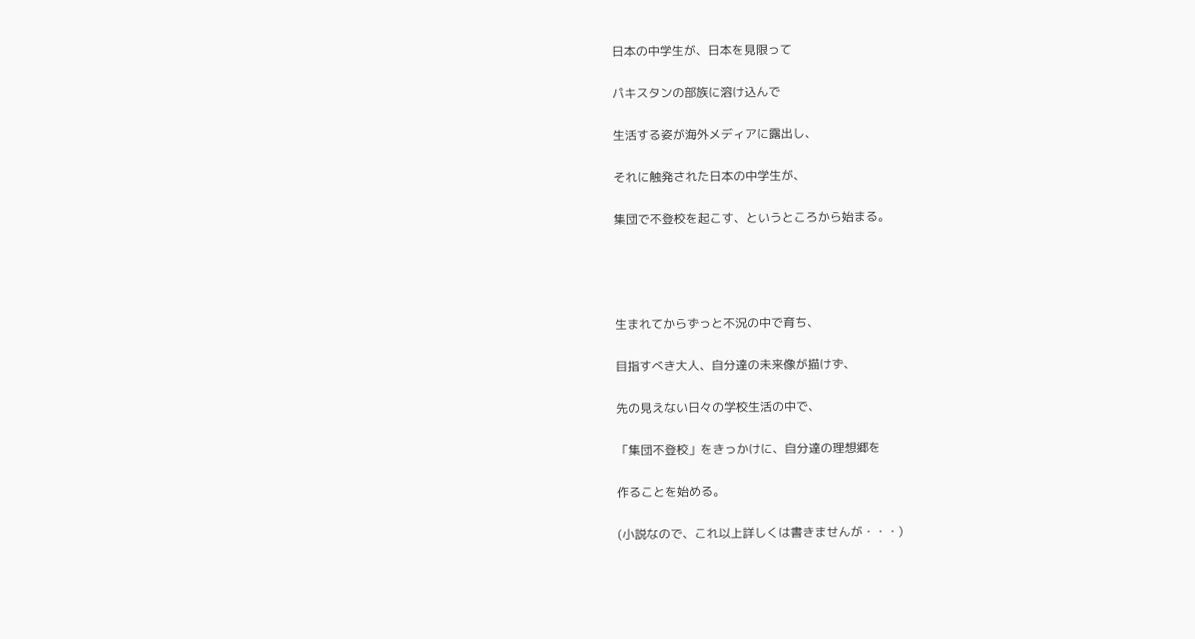日本の中学生が、日本を見限って

パキスタンの部族に溶け込んで

生活する姿が海外メディアに露出し、

それに触発された日本の中学生が、

集団で不登校を起こす、というところから始まる。




生まれてからずっと不況の中で育ち、

目指すべき大人、自分達の未来像が描けず、

先の見えない日々の学校生活の中で、

「集団不登校」をきっかけに、自分達の理想郷を

作ることを始める。

(小説なので、これ以上詳しくは書きませんが・・・)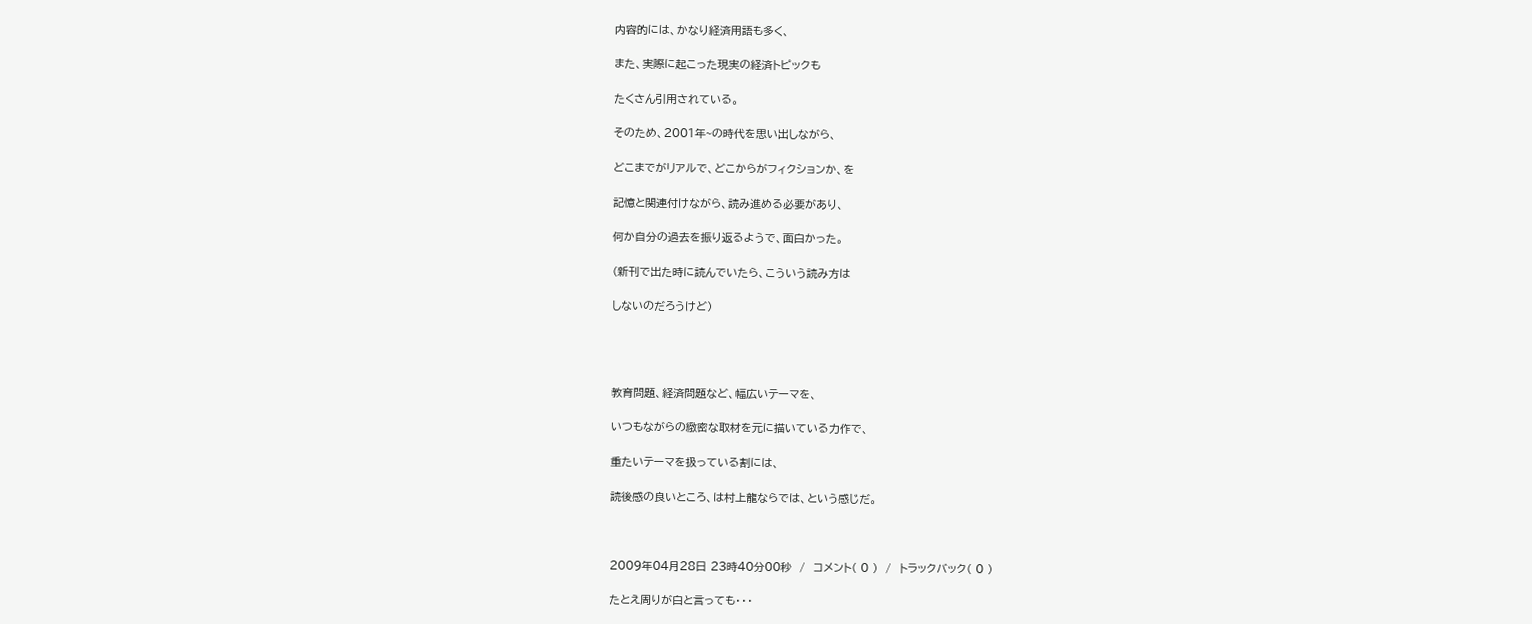内容的には、かなり経済用語も多く、

また、実際に起こった現実の経済トピックも

たくさん引用されている。

そのため、2001年~の時代を思い出しながら、

どこまでがリアルで、どこからがフィクションか、を

記憶と関連付けながら、読み進める必要があり、

何か自分の過去を振り返るようで、面白かった。

(新刊で出た時に読んでいたら、こういう読み方は

しないのだろうけど)




教育問題、経済問題など、幅広いテーマを、

いつもながらの緻密な取材を元に描いている力作で、

重たいテーマを扱っている割には、

読後感の良いところ、は村上龍ならでは、という感じだ。



2009年04月28日 23時40分00秒  /  コメント( 0 )  /  トラックバック( 0 )

たとえ周りが白と言っても・・・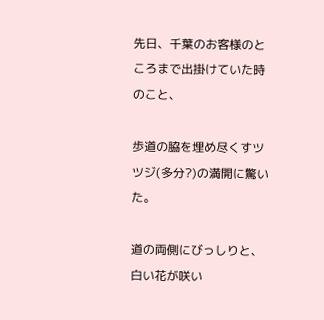先日、千葉のお客様のところまで出掛けていた時のこと、

歩道の脇を埋め尽くすツツジ(多分?)の満開に驚いた。

道の両側にびっしりと、白い花が咲い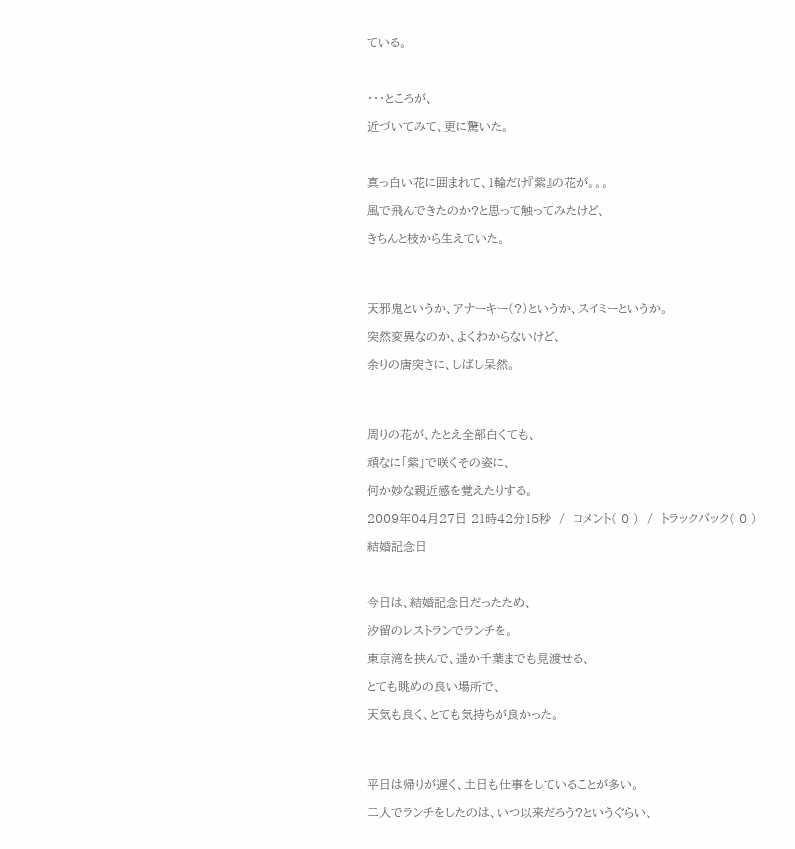ている。



・・・ところが、

近づいてみて、更に驚いた。



真っ白い花に囲まれて、1輪だけ『紫』の花が。。。

風で飛んできたのか?と思って触ってみたけど、

きちんと枝から生えていた。




天邪鬼というか、アナーキー(?)というか、スイミーというか。

突然変異なのか、よくわからないけど、

余りの唐突さに、しばし呆然。




周りの花が、たとえ全部白くても、

頑なに「紫」で咲くその姿に、

何か妙な親近感を覚えたりする。

2009年04月27日 21時42分15秒  /  コメント( 0 )  /  トラックバック( 0 )

結婚記念日



今日は、結婚記念日だったため、

汐留のレストランでランチを。

東京湾を挟んで、遥か千葉までも見渡せる、

とても眺めの良い場所で、

天気も良く、とても気持ちが良かった。




平日は帰りが遅く、土日も仕事をしていることが多い。

二人でランチをしたのは、いつ以来だろう?というぐらい、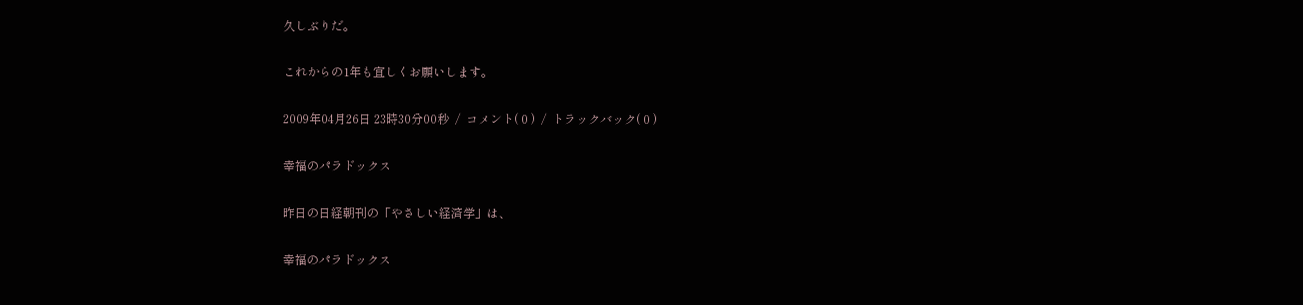久しぶりだ。

これからの1年も宜しくお願いします。

2009年04月26日 23時30分00秒  /  コメント( 0 )  /  トラックバック( 0 )

幸福のパラドックス

昨日の日経朝刊の「やさしい経済学」は、

幸福のパラドックス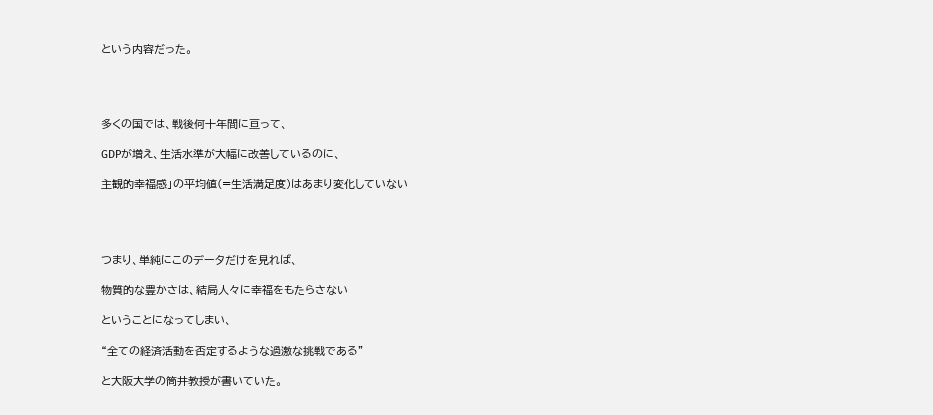という内容だった。




多くの国では、戦後何十年間に亘って、

GDPが増え、生活水準が大幅に改善しているのに、

主観的幸福感」の平均値(=生活満足度)はあまり変化していない




つまり、単純にこのデータだけを見れば、

物質的な豊かさは、結局人々に幸福をもたらさない

ということになってしまい、

“全ての経済活動を否定するような過激な挑戦である”

と大阪大学の筒井教授が書いていた。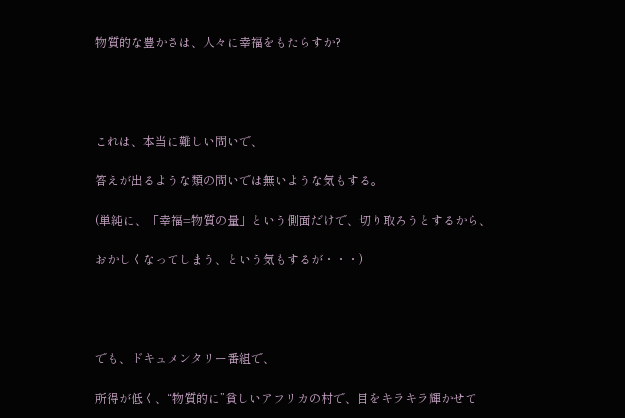物質的な豊かさは、人々に幸福をもたらすか?




これは、本当に難しい問いで、

答えが出るような類の問いでは無いような気もする。

(単純に、「幸福=物質の量」という側面だけで、切り取ろうとするから、

おかしくなってしまう、という気もするが・・・)




でも、ドキュメンタリー番組で、

所得が低く、“物質的に”貧しいアフリカの村で、目をキラキラ輝かせて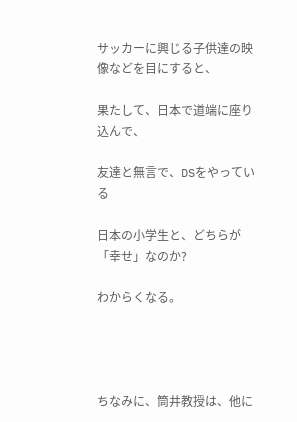サッカーに興じる子供達の映像などを目にすると、

果たして、日本で道端に座り込んで、

友達と無言で、DSをやっている

日本の小学生と、どちらが「幸せ」なのか?

わからくなる。




ちなみに、筒井教授は、他に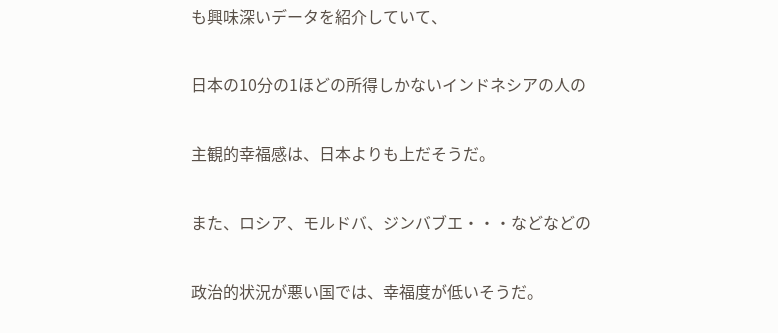も興味深いデータを紹介していて、

日本の10分の1ほどの所得しかないインドネシアの人の

主観的幸福感は、日本よりも上だそうだ。

また、ロシア、モルドバ、ジンバブエ・・・などなどの

政治的状況が悪い国では、幸福度が低いそうだ。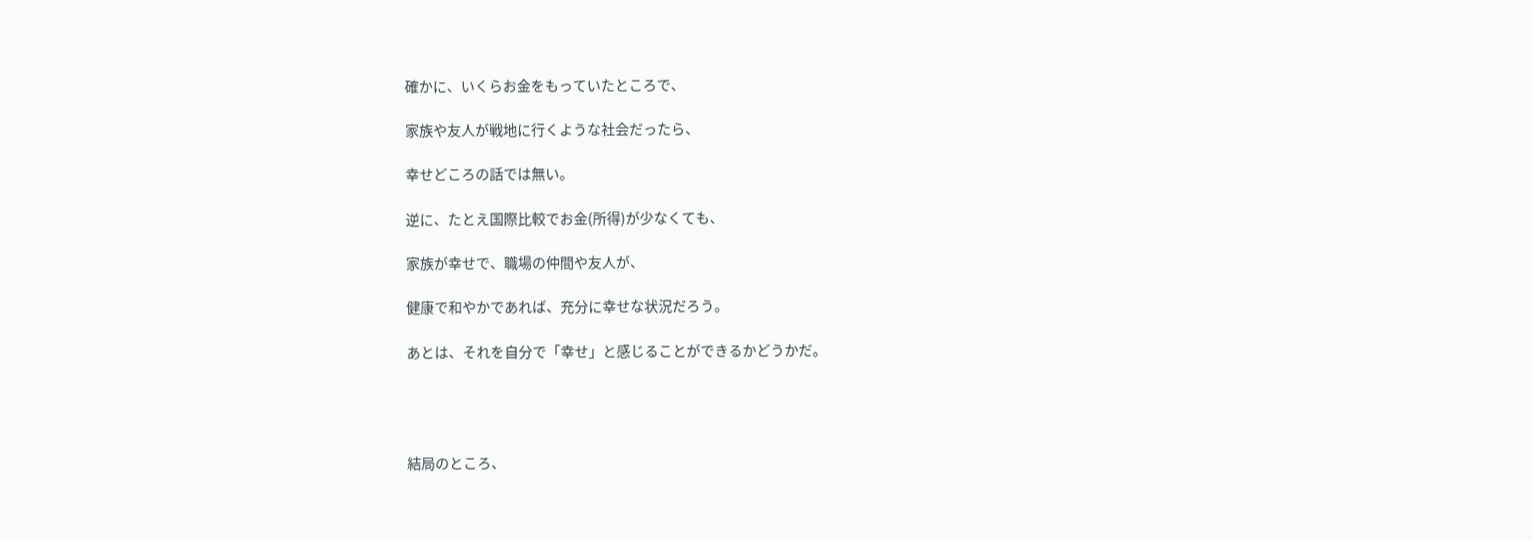確かに、いくらお金をもっていたところで、

家族や友人が戦地に行くような社会だったら、

幸せどころの話では無い。

逆に、たとえ国際比較でお金(所得)が少なくても、

家族が幸せで、職場の仲間や友人が、

健康で和やかであれば、充分に幸せな状況だろう。

あとは、それを自分で「幸せ」と感じることができるかどうかだ。




結局のところ、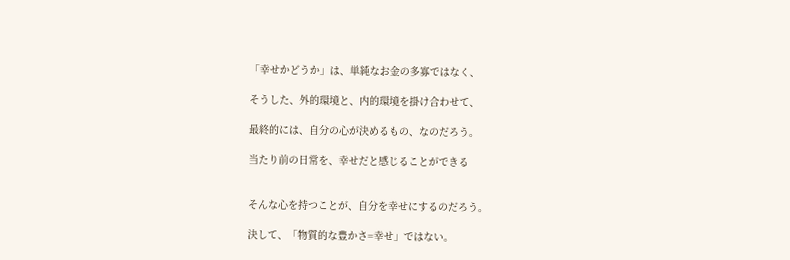「幸せかどうか」は、単純なお金の多寡ではなく、

そうした、外的環境と、内的環境を掛け合わせて、

最終的には、自分の心が決めるもの、なのだろう。

当たり前の日常を、幸せだと感じることができる


そんな心を持つことが、自分を幸せにするのだろう。

決して、「物質的な豊かさ=幸せ」ではない。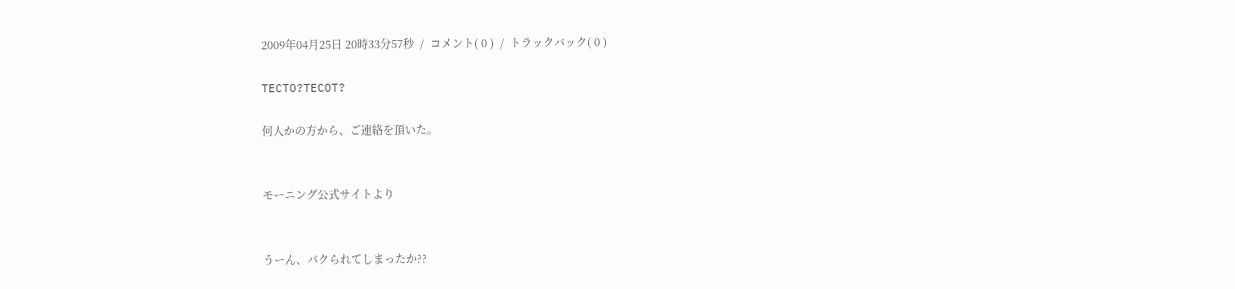2009年04月25日 20時33分57秒  /  コメント( 0 )  /  トラックバック( 0 )

TECTO?TECOT?

何人かの方から、ご連絡を頂いた。


モーニング公式サイトより


うーん、パクられてしまったか??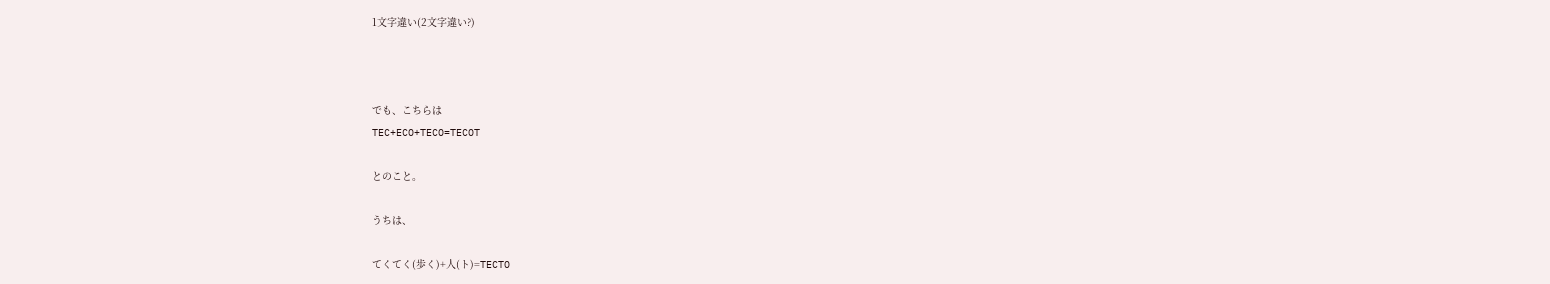1文字違い(2文字違い?)



でも、こちらは
TEC+ECO+TECO=TECOT

とのこと。

うちは、

てくてく(歩く)+人(ト)=TECTO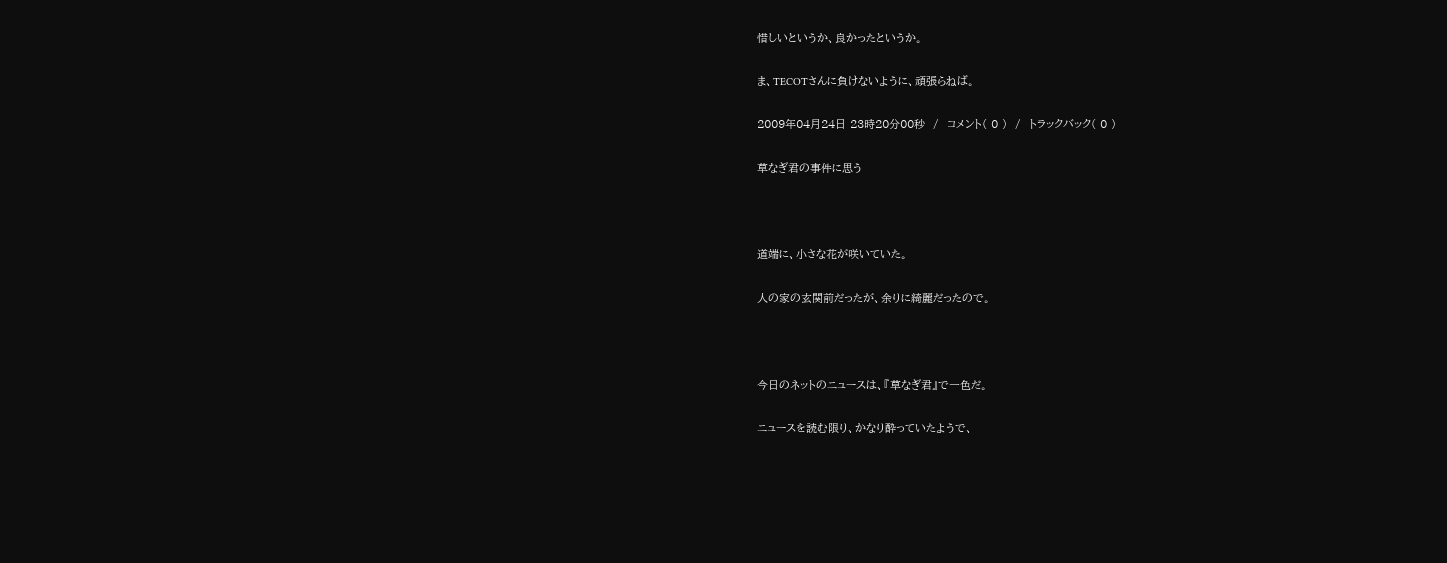惜しいというか、良かったというか。

ま、TECOTさんに負けないように、頑張らねば。

2009年04月24日 23時20分00秒  /  コメント( 0 )  /  トラックバック( 0 )

草なぎ君の事件に思う



道端に、小さな花が咲いていた。

人の家の玄関前だったが、余りに綺麗だったので。



今日のネットのニュースは、『草なぎ君』で一色だ。

ニュースを読む限り、かなり酔っていたようで、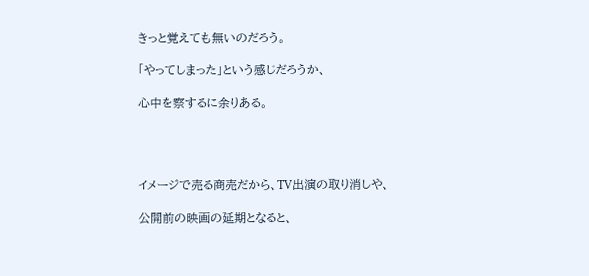きっと覚えても無いのだろう。

「やってしまった」という感じだろうか、

心中を察するに余りある。




イメージで売る商売だから、TV出演の取り消しや、

公開前の映画の延期となると、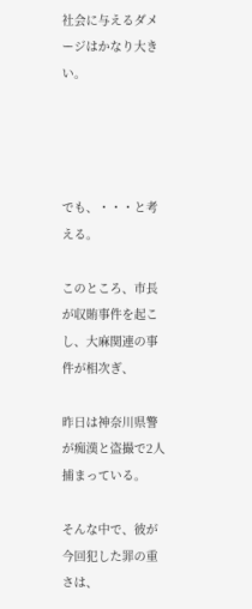社会に与えるダメージはかなり大きい。




でも、・・・と考える。

このところ、市長が収賄事件を起こし、大麻関連の事件が相次ぎ、

昨日は神奈川県警が痴漢と盗撮で2人捕まっている。

そんな中で、彼が今回犯した罪の重さは、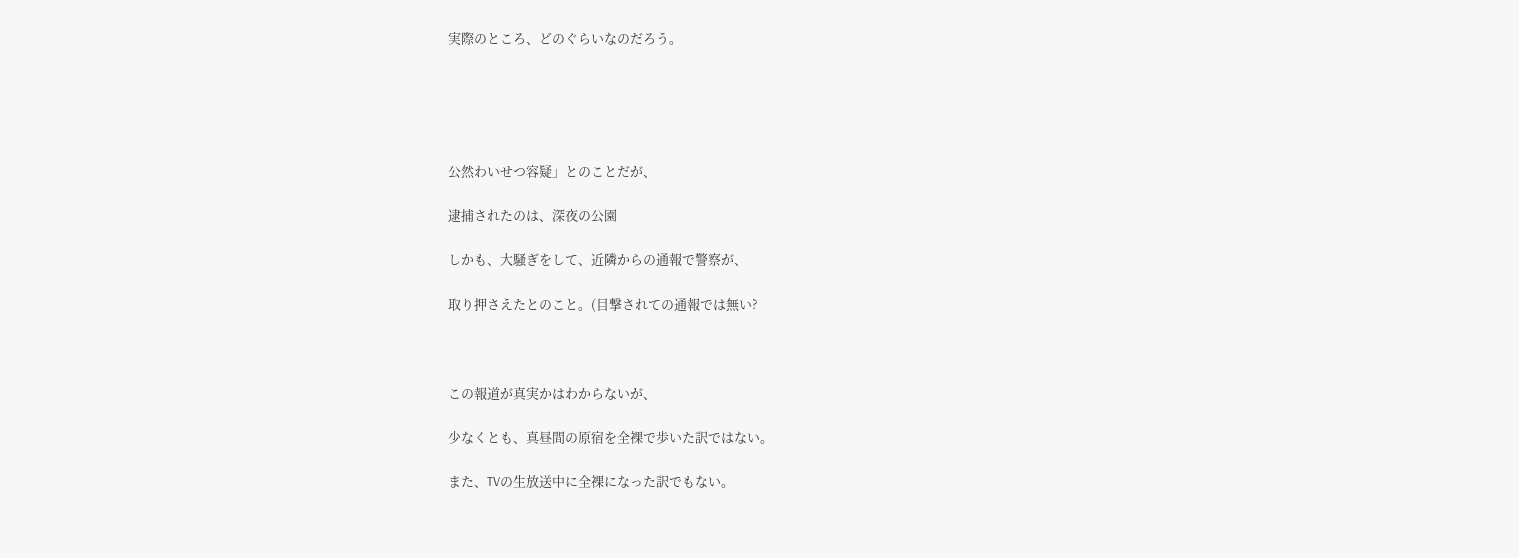実際のところ、どのぐらいなのだろう。





公然わいせつ容疑」とのことだが、

逮捕されたのは、深夜の公園

しかも、大騒ぎをして、近隣からの通報で警察が、

取り押さえたとのこと。(目撃されての通報では無い?



この報道が真実かはわからないが、

少なくとも、真昼間の原宿を全裸で歩いた訳ではない。

また、TVの生放送中に全裸になった訳でもない。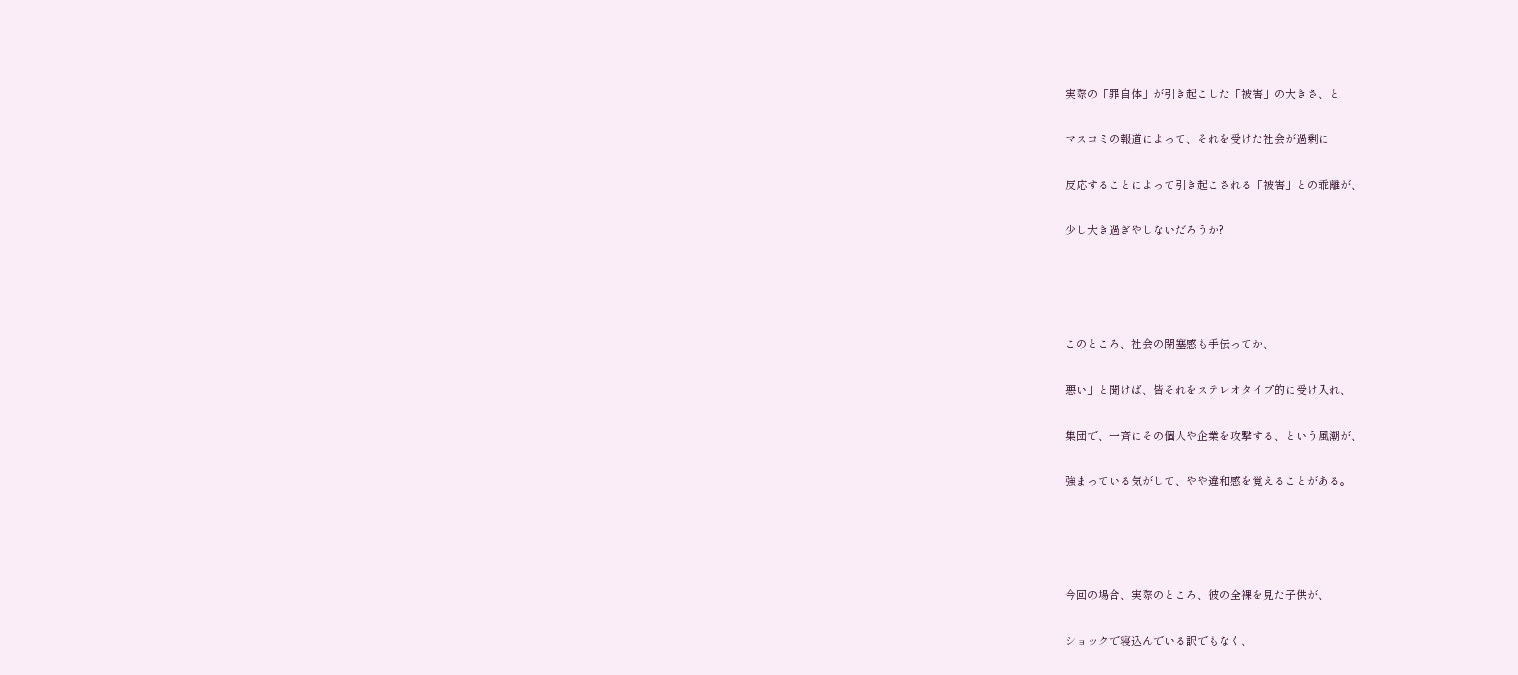実際の「罪自体」が引き起こした「被害」の大きさ、と

マスコミの報道によって、それを受けた社会が過剰に

反応することによって引き起こされる「被害」との乖離が、

少し大き過ぎやしないだろうか?




このところ、社会の閉塞感も手伝ってか、

悪い」と聞けば、皆それをステレオタイプ的に受け入れ、

集団で、一斉にその個人や企業を攻撃する、という風潮が、

強まっている気がして、やや違和感を覚えることがある。




今回の場合、実際のところ、彼の全裸を見た子供が、

ショックで寝込んでいる訳でもなく、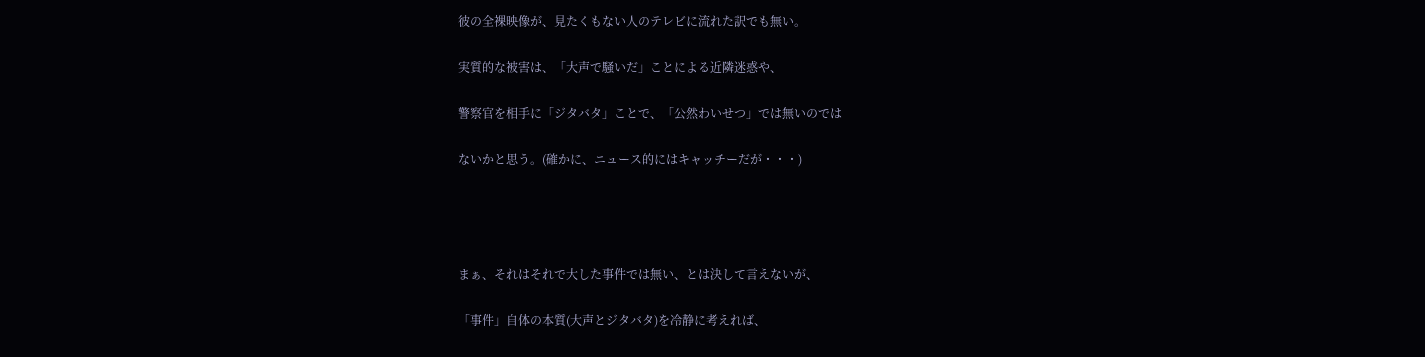彼の全裸映像が、見たくもない人のテレビに流れた訳でも無い。

実質的な被害は、「大声で騒いだ」ことによる近隣迷惑や、

警察官を相手に「ジタバタ」ことで、「公然わいせつ」では無いのでは

ないかと思う。(確かに、ニュース的にはキャッチーだが・・・)




まぁ、それはそれで大した事件では無い、とは決して言えないが、

「事件」自体の本質(大声とジタバタ)を冷静に考えれば、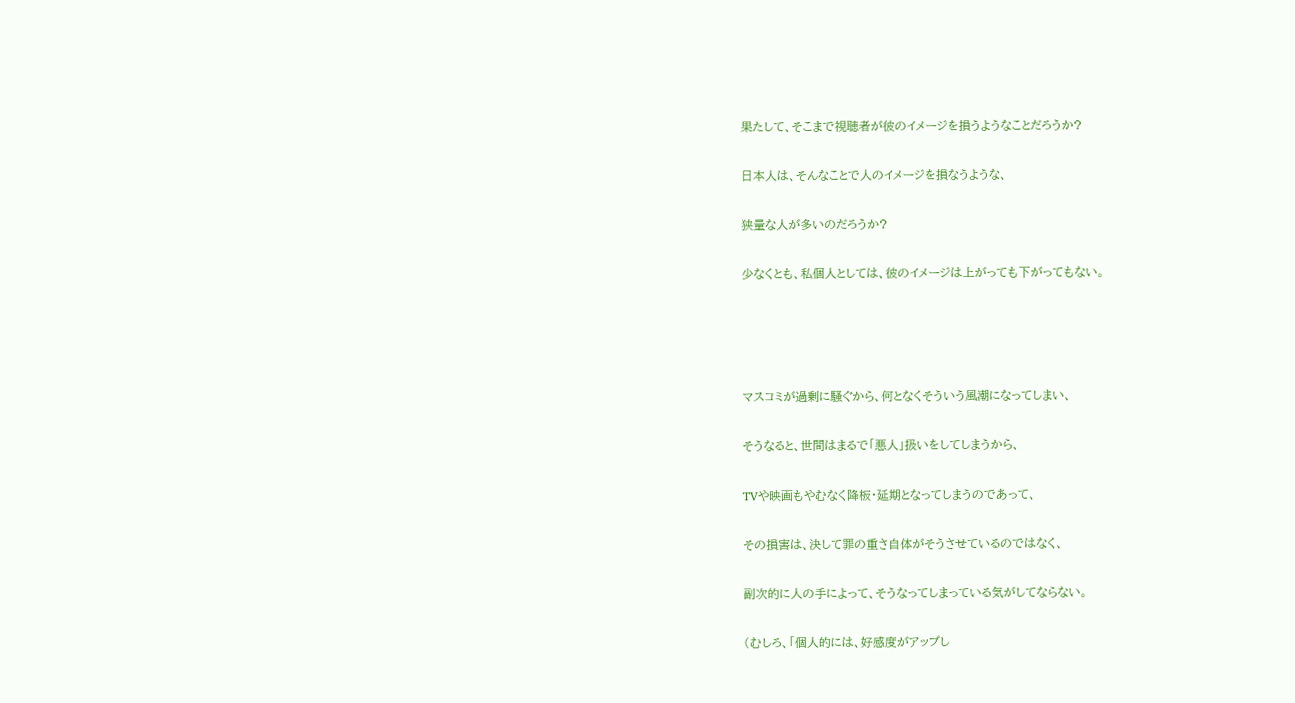果たして、そこまで視聴者が彼のイメージを損うようなことだろうか?

日本人は、そんなことで人のイメージを損なうような、

狭量な人が多いのだろうか?

少なくとも、私個人としては、彼のイメージは上がっても下がってもない。




マスコミが過剰に騒ぐから、何となくそういう風潮になってしまい、

そうなると、世間はまるで「悪人」扱いをしてしまうから、

TVや映画もやむなく降板・延期となってしまうのであって、

その損害は、決して罪の重さ自体がそうさせているのではなく、

副次的に人の手によって、そうなってしまっている気がしてならない。

(むしろ、「個人的には、好感度がアップし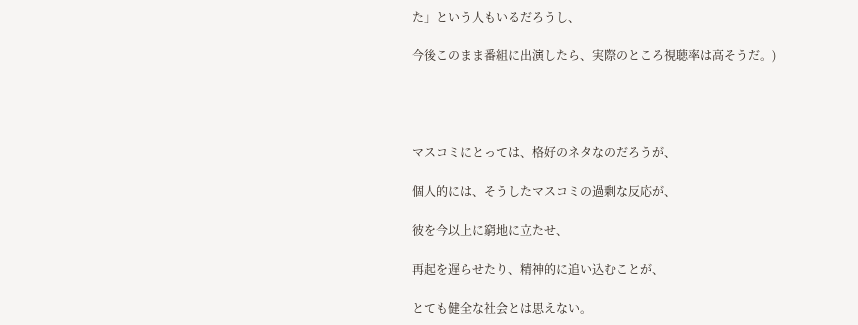た」という人もいるだろうし、

今後このまま番組に出演したら、実際のところ視聴率は高そうだ。)




マスコミにとっては、格好のネタなのだろうが、

個人的には、そうしたマスコミの過剰な反応が、

彼を今以上に窮地に立たせ、

再起を遅らせたり、精神的に追い込むことが、

とても健全な社会とは思えない。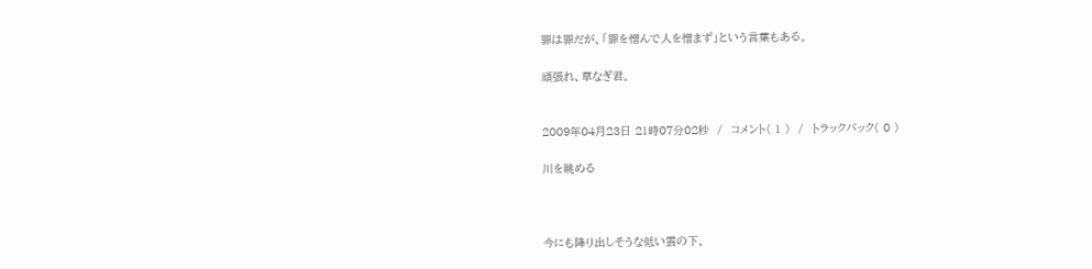罪は罪だが、「罪を憎んで人を憎まず」という言葉もある。

頑張れ、草なぎ君。


2009年04月23日 21時07分02秒  /  コメント( 1 )  /  トラックバック( 0 )

川を眺める



今にも降り出しそうな低い雲の下、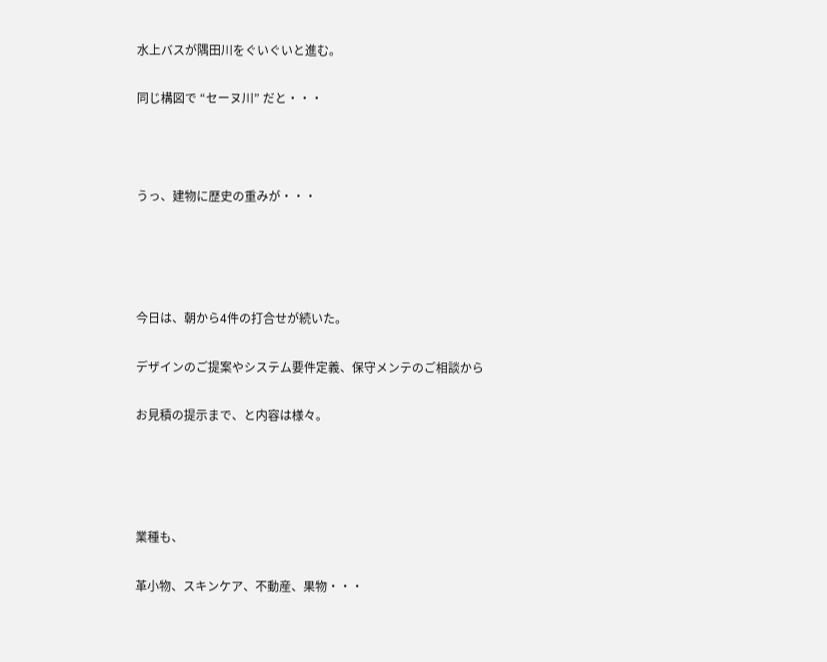水上バスが隅田川をぐいぐいと進む。

同じ構図で “セーヌ川” だと・・・



うっ、建物に歴史の重みが・・・




今日は、朝から4件の打合せが続いた。

デザインのご提案やシステム要件定義、保守メンテのご相談から

お見積の提示まで、と内容は様々。




業種も、

革小物、スキンケア、不動産、果物・・・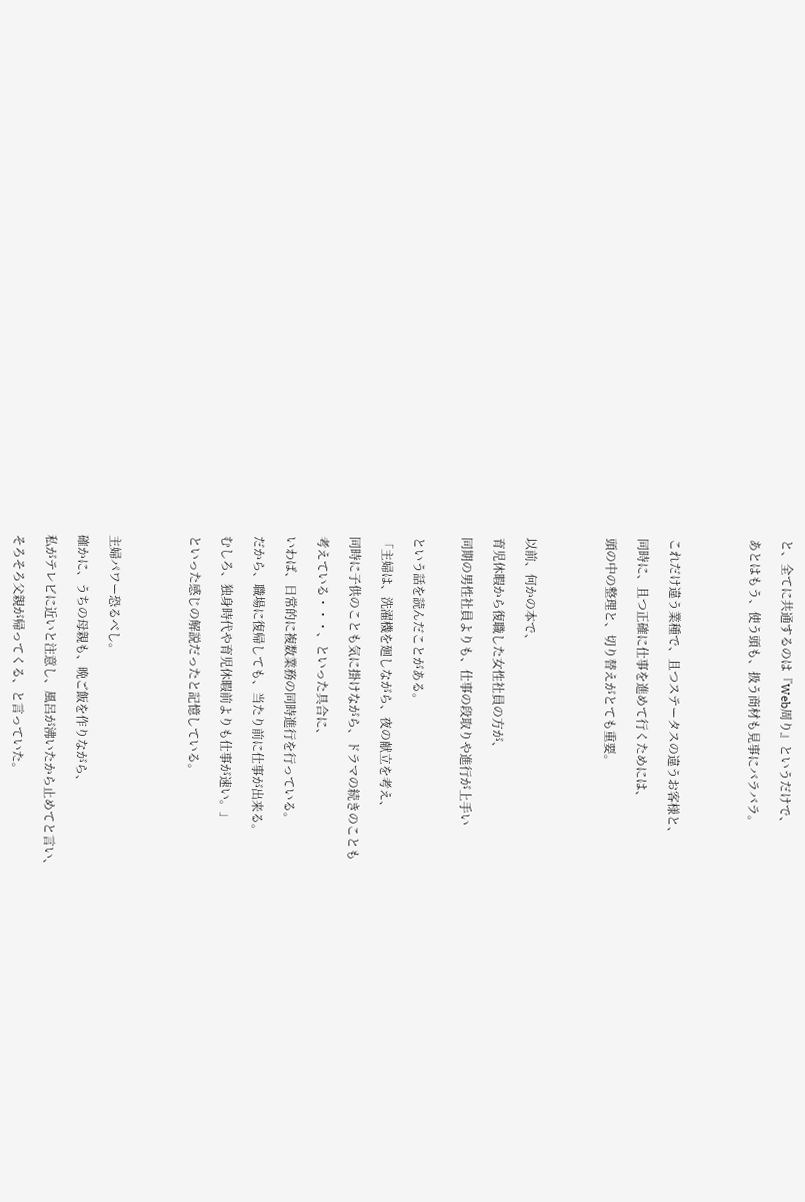と、全てに共通するのは『Web周り』というだけで、

あとはもう、使う頭も、扱う商材も見事にバラバラ。




これだけ違う業種で、且つステータスの違うお客様と、

同時に、且つ正確に仕事を進めて行くためには、

頭の中の整理と、切り替えがとても重要。




以前、何かの本で、

育児休暇から復職した女性社員の方が、

同期の男性社員よりも、仕事の段取りや進行が上手い


という話を読んだことがある。

「主婦は、洗濯機を廻しながら、夜の献立を考え、

同時に子供のことも気に掛けながら、ドラマの続きのことも

考えている・・・、といった具合に、

いわば、日常的に複数業務の同時進行を行っている。

だから、職場に復帰しても、当たり前に仕事が出来る。

むしろ、独身時代や育児休暇前よりも仕事が速い。」

といった感じの解説だったと記憶している。




主婦パワー恐るべし。

確かに、うちの母親も、晩ご飯を作りながら、

私がテレビに近いと注意し、風呂が沸いたから止めてと言い、

そろそろ父親が帰ってくる、と言っていた。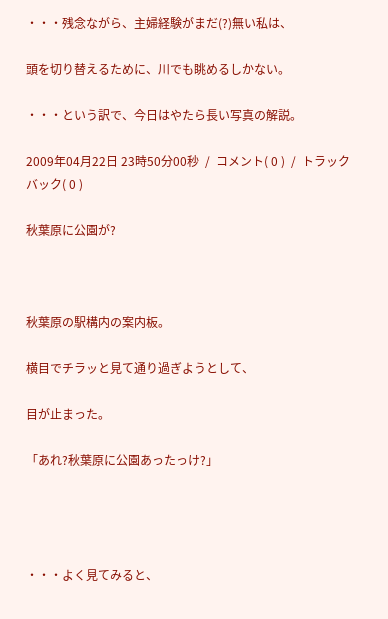・・・残念ながら、主婦経験がまだ(?)無い私は、

頭を切り替えるために、川でも眺めるしかない。

・・・という訳で、今日はやたら長い写真の解説。

2009年04月22日 23時50分00秒  /  コメント( 0 )  /  トラックバック( 0 )

秋葉原に公園が?



秋葉原の駅構内の案内板。

横目でチラッと見て通り過ぎようとして、

目が止まった。

「あれ?秋葉原に公園あったっけ?」




・・・よく見てみると、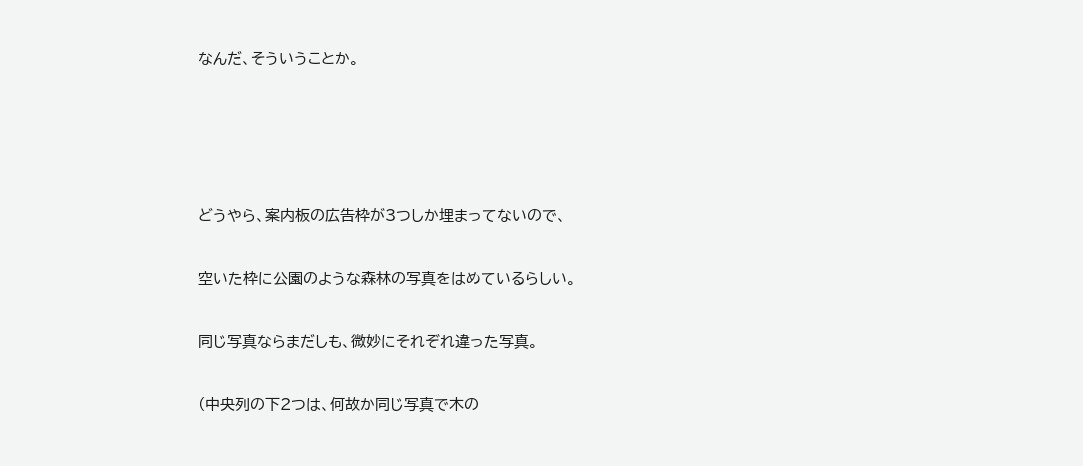なんだ、そういうことか。




どうやら、案内板の広告枠が3つしか埋まってないので、

空いた枠に公園のような森林の写真をはめているらしい。

同じ写真ならまだしも、微妙にそれぞれ違った写真。

(中央列の下2つは、何故か同じ写真で木の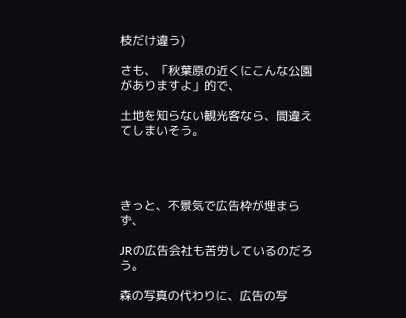枝だけ違う)

さも、「秋葉原の近くにこんな公園がありますよ」的で、

土地を知らない観光客なら、間違えてしまいそう。




きっと、不景気で広告枠が埋まらず、

JRの広告会社も苦労しているのだろう。

森の写真の代わりに、広告の写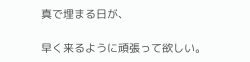真で埋まる日が、

早く来るように頑張って欲しい。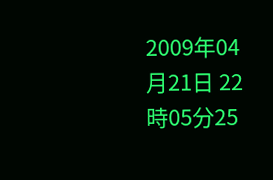2009年04月21日 22時05分25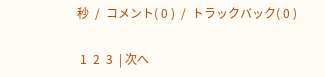秒  /  コメント( 0 )  /  トラックバック( 0 )

 1  2  3  | 次へ